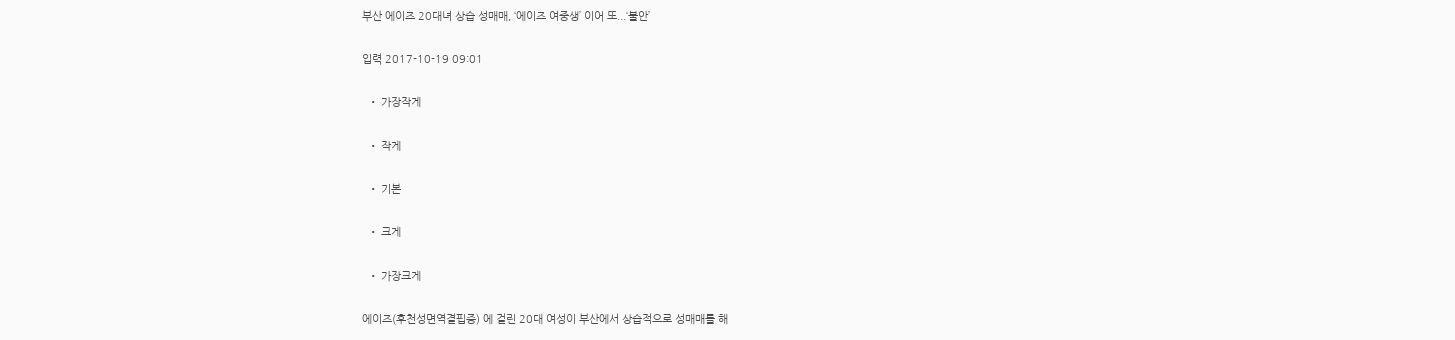부산 에이즈 20대녀 상습 성매매, ‘에이즈 여중생’ 이어 또...‘불안’

입력 2017-10-19 09:01

  • 가장작게

  • 작게

  • 기본

  • 크게

  • 가장크게

에이즈(후천성면역결핍증) 에 걸린 20대 여성이 부산에서 상습적으로 성매매를 해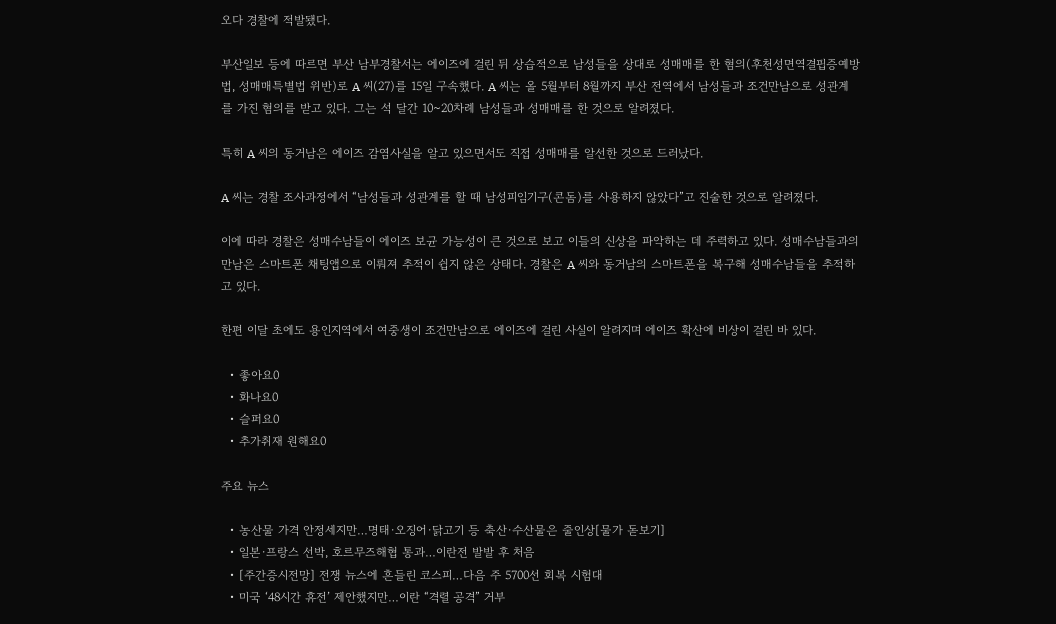오다 경찰에 적발됐다.

부산일보 등에 따르면 부산 남부경찰서는 에이즈에 걸린 뒤 상습적으로 남성들을 상대로 성매매를 한 혐의(후천성면역결핍증예방법, 성매매특별법 위반)로 A 씨(27)를 15일 구속했다. A 씨는 올 5월부터 8월까지 부산 전역에서 남성들과 조건만남으로 성관계를 가진 혐의를 받고 있다. 그는 석 달간 10~20차례 남성들과 성매매를 한 것으로 알려졌다.

특히 A 씨의 동거남은 에이즈 감염사실을 알고 있으면서도 직접 성매매를 알선한 것으로 드러났다.

A 씨는 경찰 조사과정에서 “남성들과 성관계를 할 때 남성피임기구(콘돔)를 사용하지 않았다”고 진술한 것으로 알려졌다.

이에 따라 경찰은 성매수남들이 에이즈 보균 가능성이 큰 것으로 보고 이들의 신상을 파악하는 데 주력하고 있다. 성매수남들과의 만남은 스마트폰 채팅앱으로 이뤄져 추적이 쉽지 않은 상태다. 경찰은 A 씨와 동거남의 스마트폰을 복구해 성매수남들을 추적하고 있다.

한편 이달 초에도 용인지역에서 여중생이 조건만남으로 에이즈에 걸린 사실이 알려지며 에이즈 확산에 비상이 걸린 바 있다.

  • 좋아요0
  • 화나요0
  • 슬퍼요0
  • 추가취재 원해요0

주요 뉴스

  • 농산물 가격 안정세지만…명태·오징어·닭고기 등 축산·수산물은 줄인상[물가 돋보기]
  • 일본·프랑스 선박, 호르무즈해협 통과…이란전 발발 후 처음
  • [주간증시전망] 전쟁 뉴스에 흔들린 코스피…다음 주 5700선 회복 시험대
  • 미국 ‘48시간 휴전’ 제안했지만…이란 “격렬 공격” 거부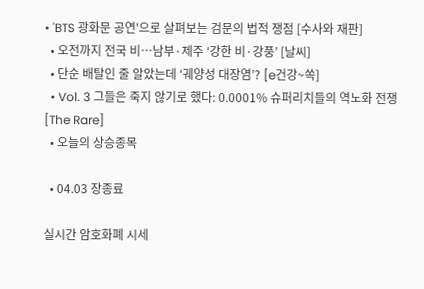• 'BTS 광화문 공연'으로 살펴보는 검문의 법적 쟁점 [수사와 재판]
  • 오전까지 전국 비…남부·제주 ‘강한 비·강풍’ [날씨]
  • 단순 배탈인 줄 알았는데 ‘궤양성 대장염’? [e건강~쏙]
  • Vol. 3 그들은 죽지 않기로 했다: 0.0001% 슈퍼리치들의 역노화 전쟁 [The Rare]
  • 오늘의 상승종목

  • 04.03 장종료

실시간 암호화폐 시세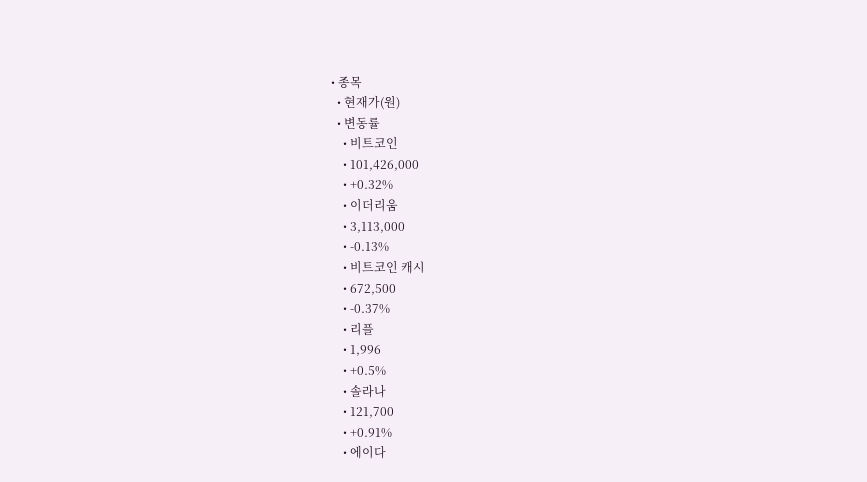• 종목
  • 현재가(원)
  • 변동률
    • 비트코인
    • 101,426,000
    • +0.32%
    • 이더리움
    • 3,113,000
    • -0.13%
    • 비트코인 캐시
    • 672,500
    • -0.37%
    • 리플
    • 1,996
    • +0.5%
    • 솔라나
    • 121,700
    • +0.91%
    • 에이다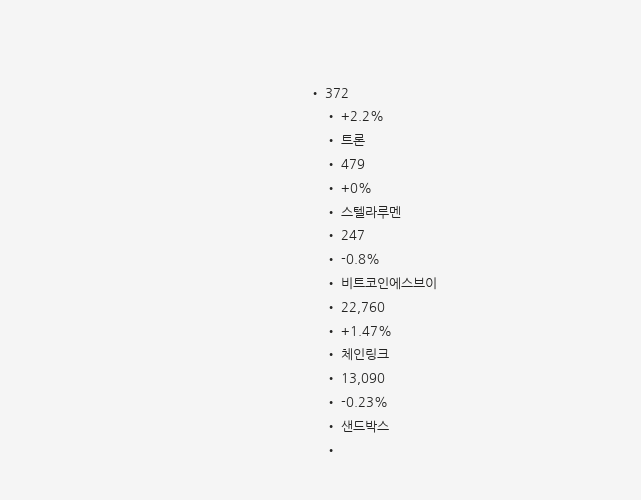• 372
    • +2.2%
    • 트론
    • 479
    • +0%
    • 스텔라루멘
    • 247
    • -0.8%
    • 비트코인에스브이
    • 22,760
    • +1.47%
    • 체인링크
    • 13,090
    • -0.23%
    • 샌드박스
    •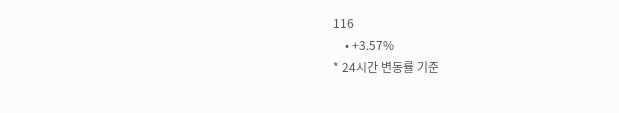116
    • +3.57%
* 24시간 변동률 기준